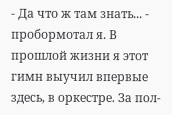- Да что ж там знать... - пробормотал я. В прошлой жизни я этот гимн выучил впервые здесь, в оркестре. За пол-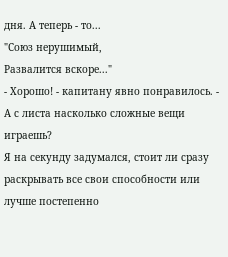дня. А теперь - то...
"Союз нерушимый,
Развалится вскоре..."
- Хорошо! - капитану явно понравилось. - А с листа насколько сложные вещи играешь?
Я на секунду задумался, стоит ли сразу раскрывать все свои способности или лучше постепенно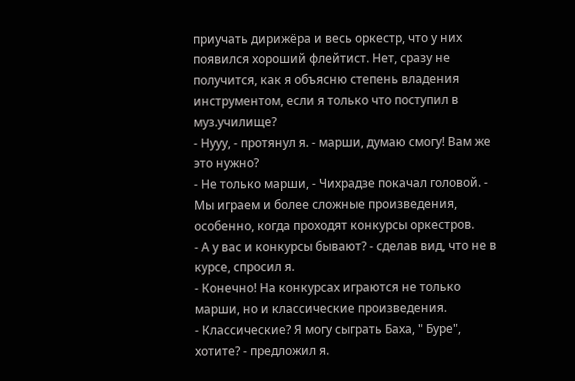приучать дирижёра и весь оркестр, что у них появился хороший флейтист. Нет, сразу не получится, как я объясню степень владения инструментом, если я только что поступил в муз.училище?
- Нууу, - протянул я. - марши, думаю смогу! Вам же это нужно?
- Не только марши, - Чихрадзе покачал головой. - Мы играем и более сложные произведения, особенно, когда проходят конкурсы оркестров.
- А у вас и конкурсы бывают? - сделав вид, что не в курсе, спросил я.
- Конечно! На конкурсах играются не только марши, но и классические произведения.
- Классические? Я могу сыграть Баха, " Буре", хотите? - предложил я.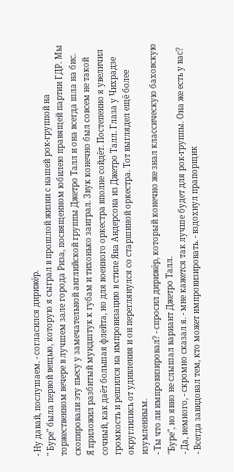- Ну давай, послушаем. - согласился дирижёр.
" Буре" была первой вещью, которую я сыграл в прошлой жизни с нашей рок-группой на торжественном вечере в лучшем зале города Риза, посвященном юбилею правящей партии ГДР. Мы скопировали эту пьесу у замечательной английской группы Джетро Талл и она всегда шла на бис.
Я приложил разбитый мундштук к губам и тихонько заиграл. Звук конечно был совсем не такой сочный, как даёт большая флейта, но для военного оркестра вполне сойдёт. Постепенно я увеличил громкость и решился на импровизацию в стиле Яна Андерсона из Джетро Талл. Глаза у Чихрадзе округлились от удивления и он переглянулся со старшиной оркестра. Тот выглядел ещё более изумленным.
- Ты что ли импровизировал? - спросил дирижёр, который конечно же знал классическую баховскую "Буре", но явно не слышал вариант Джетро Талл.
- Да, немного, - скромно сказал я. - мне кажется так лучше будет для рок-группы. Она же есть у вас?
- Всегда завидовал тем, кто может импровизировать. - вздохнул прапорщик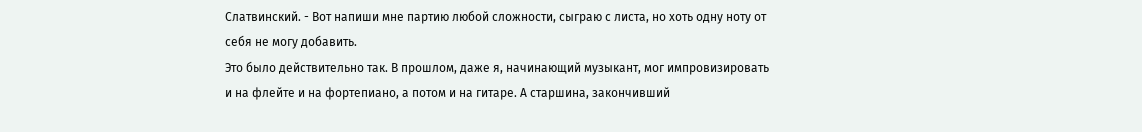Слатвинский. - Вот напиши мне партию любой сложности, сыграю с листа, но хоть одну ноту от себя не могу добавить.
Это было действительно так. В прошлом, даже я, начинающий музыкант, мог импровизировать и на флейте и на фортепиано, а потом и на гитаре. А старшина, закончивший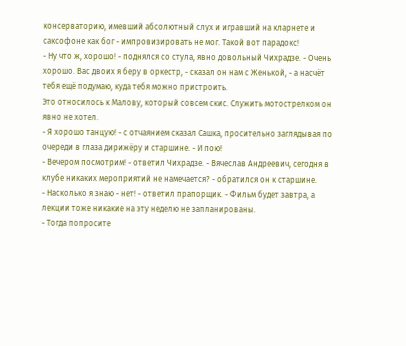консерваторию, имевший абсолютный слух и игравший на кларнете и саксофоне как бог - импровизировать не мог. Такой вот парадокс!
- Ну что ж, хорошо! - поднялся со стула, явно довольный Чихрадзе. - Очень хорошо. Вас двоих я беру в оркестр, - сказал он нам с Женькой, - а насчёт тебя ещё подумаю, куда тебя можно пристроить.
Это относилось к Малову, который совсем скис. Служить мотострелком он явно не хотел.
- Я хорошо танцую! - с отчаянием сказал Сашка, просительно заглядывая по очереди в глаза дирижёру и старшине. - И пою!
- Вечером посмотрим! - ответил Чихрадзе. - Вячеслав Андреевич, сегодня в клубе никаких мероприятий не намечается? - обратился он к старшине.
- Насколько я знаю - нет! - ответил прапорщик. - Фильм будет завтра, а лекции тоже никакие на эту неделю не запланированы.
- Тогда попросите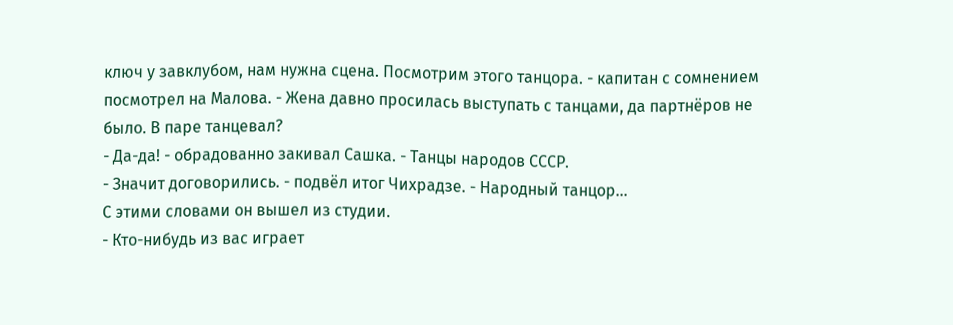ключ у завклубом, нам нужна сцена. Посмотрим этого танцора. - капитан с сомнением посмотрел на Малова. - Жена давно просилась выступать с танцами, да партнёров не было. В паре танцевал?
- Да-да! - обрадованно закивал Сашка. - Танцы народов СССР.
- Значит договорились. - подвёл итог Чихрадзе. - Народный танцор...
С этими словами он вышел из студии.
- Кто-нибудь из вас играет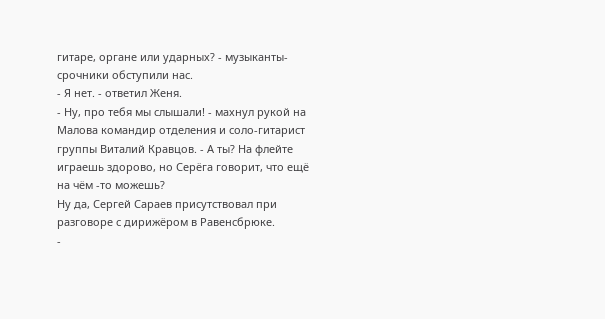гитаре, органе или ударных? - музыканты-срочники обступили нас.
- Я нет. - ответил Женя.
- Ну, про тебя мы слышали! - махнул рукой на Малова командир отделения и соло-гитарист группы Виталий Кравцов. - А ты? На флейте играешь здорово, но Серёга говорит, что ещё на чём -то можешь?
Ну да, Сергей Сараев присутствовал при разговоре с дирижёром в Равенсбрюке.
-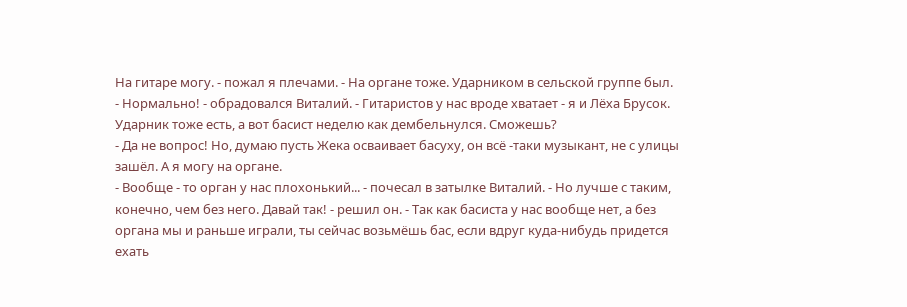На гитаре могу. - пожал я плечами. - На органе тоже. Ударником в сельской группе был.
- Нормально! - обрадовался Виталий. - Гитаристов у нас вроде хватает - я и Лёха Брусок. Ударник тоже есть, а вот басист неделю как дембельнулся. Сможешь?
- Да не вопрос! Но, думаю пусть Жека осваивает басуху, он всё -таки музыкант, не с улицы зашёл. А я могу на органе.
- Вообще - то орган у нас плохонький... - почесал в затылке Виталий. - Но лучше с таким, конечно, чем без него. Давай так! - решил он. - Так как басиста у нас вообще нет, а без органа мы и раньше играли, ты сейчас возьмёшь бас, если вдруг куда-нибудь придется ехать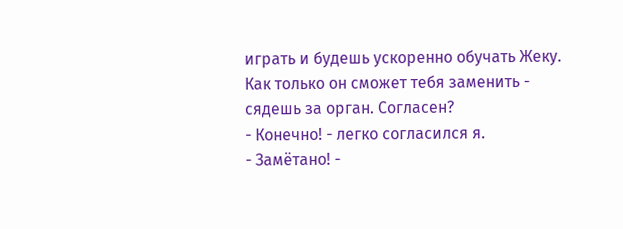играть и будешь ускоренно обучать Жеку. Как только он сможет тебя заменить - сядешь за орган. Согласен?
- Конечно! - легко согласился я.
- Замётано! -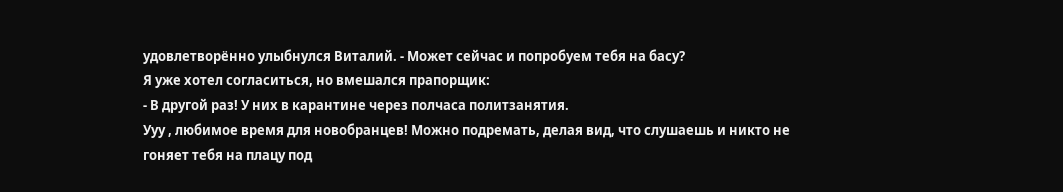удовлетворённо улыбнулся Виталий. - Может сейчас и попробуем тебя на басу?
Я уже хотел согласиться, но вмешался прапорщик:
- В другой раз! У них в карантине через полчаса политзанятия.
Ууу , любимое время для новобранцев! Можно подремать, делая вид, что слушаешь и никто не гоняет тебя на плацу под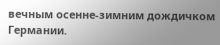вечным осенне-зимним дождичком Германии.